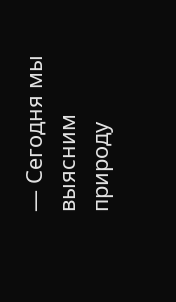— Сегодня мы выясним природу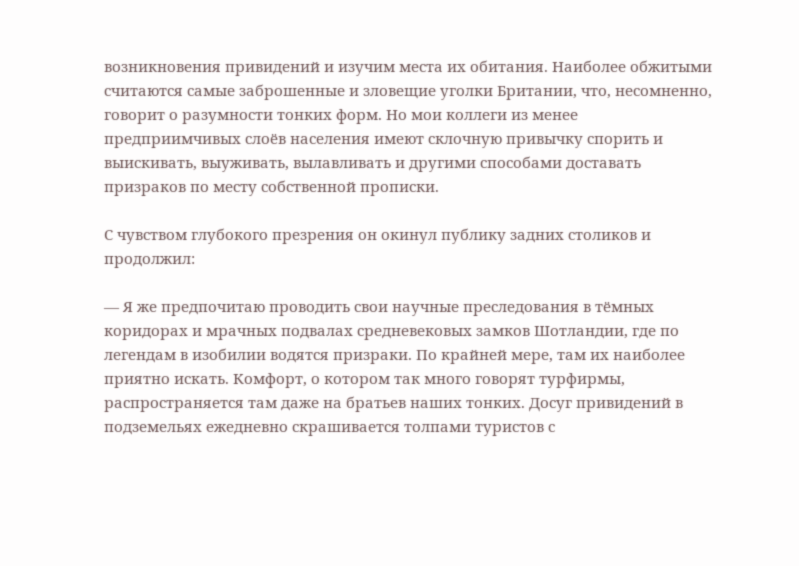возникновения привидений и изучим места их обитания. Наиболее обжитыми считаются самые заброшенные и зловещие уголки Британии, что, несомненно, говорит о разумности тонких форм. Но мои коллеги из менее предприимчивых слоёв населения имеют склочную привычку спорить и выискивать, выуживать, вылавливать и другими способами доставать призраков по месту собственной прописки.

С чувством глубокого презрения он окинул публику задних столиков и продолжил:

— Я же предпочитаю проводить свои научные преследования в тёмных коридорах и мрачных подвалах средневековых замков Шотландии, где по легендам в изобилии водятся призраки. По крайней мере, там их наиболее приятно искать. Комфорт, о котором так много говорят турфирмы, распространяется там даже на братьев наших тонких. Досуг привидений в подземельях ежедневно скрашивается толпами туристов с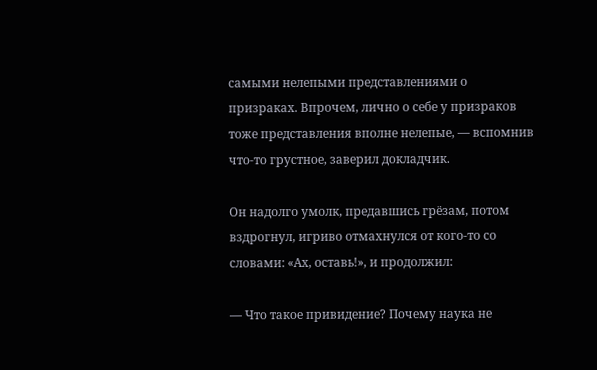самыми нелепыми представлениями о призраках. Впрочем, лично о себе у призраков тоже представления вполне нелепые, — вспомнив что-то грустное, заверил докладчик.

Он надолго умолк, предавшись грёзам, потом вздрогнул, игриво отмахнулся от кого-то со словами: «Ах, оставь!», и продолжил:

— Что такое привидение? Почему наука не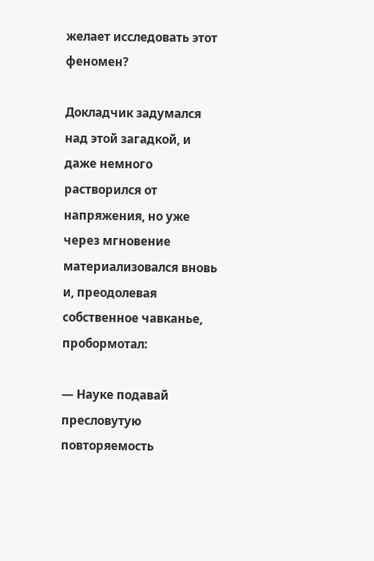желает исследовать этот феномен?

Докладчик задумался над этой загадкой, и даже немного растворился от напряжения, но уже через мгновение материализовался вновь и, преодолевая собственное чавканье, пробормотал:

— Науке подавай пресловутую повторяемость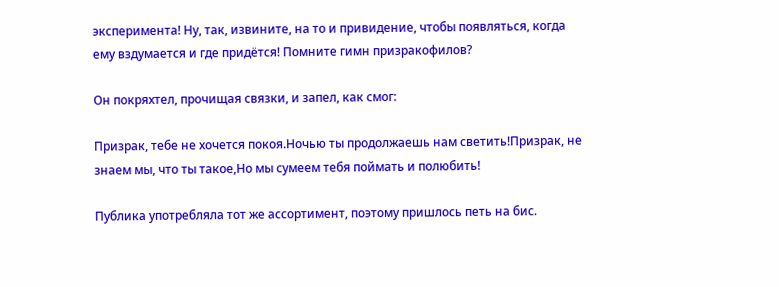эксперимента! Ну, так, извините, на то и привидение, чтобы появляться, когда ему вздумается и где придётся! Помните гимн призракофилов?

Он покряхтел, прочищая связки, и запел, как смог:

Призрак, тебе не хочется покоя.Ночью ты продолжаешь нам светить!Призрак, не знаем мы, что ты такое,Но мы сумеем тебя поймать и полюбить!

Публика употребляла тот же ассортимент, поэтому пришлось петь на бис.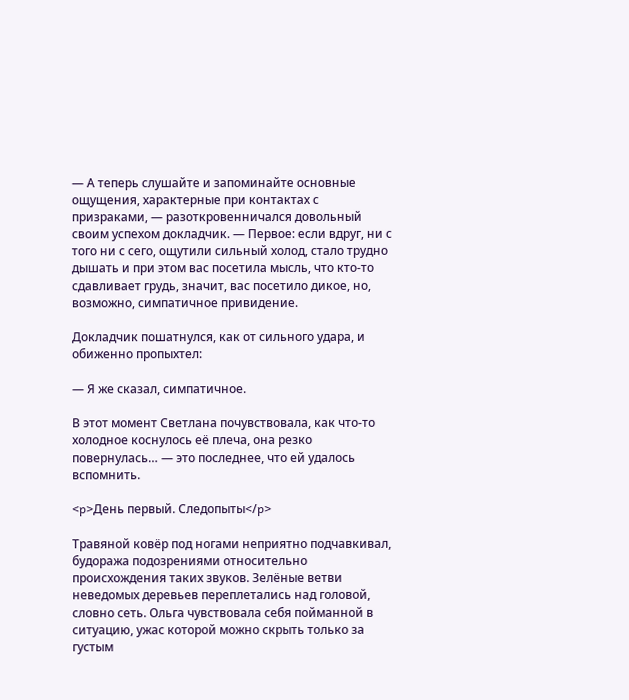— А теперь слушайте и запоминайте основные ощущения, характерные при контактах с призраками, — разоткровенничался довольный своим успехом докладчик. — Первое: если вдруг, ни с того ни с сего, ощутили сильный холод, стало трудно дышать и при этом вас посетила мысль, что кто-то сдавливает грудь, значит, вас посетило дикое, но, возможно, симпатичное привидение.

Докладчик пошатнулся, как от сильного удара, и обиженно пропыхтел:

— Я же сказал, симпатичное.

В этот момент Светлана почувствовала, как что-то холодное коснулось её плеча, она резко повернулась… — это последнее, что ей удалось вспомнить.

<p>День первый. Следопыты</p>

Травяной ковёр под ногами неприятно подчавкивал, будоража подозрениями относительно происхождения таких звуков. Зелёные ветви неведомых деревьев переплетались над головой, словно сеть. Ольга чувствовала себя пойманной в ситуацию, ужас которой можно скрыть только за густым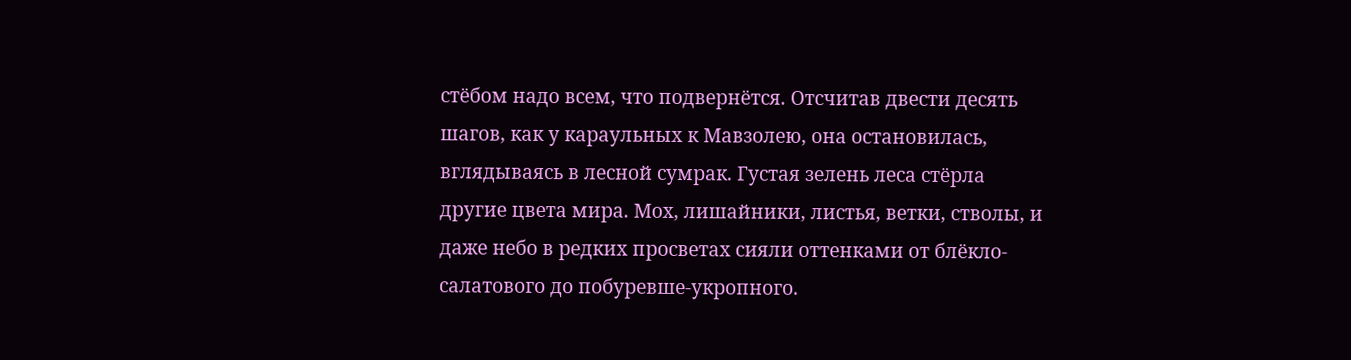стёбом надо всем, что подвернётся. Отсчитав двести десять шагов, как у караульных к Мавзолею, она остановилась, вглядываясь в лесной сумрак. Густая зелень леса стёрла другие цвета мира. Мох, лишайники, листья, ветки, стволы, и даже небо в редких просветах сияли оттенками от блёкло-салатового до побуревше-укропного.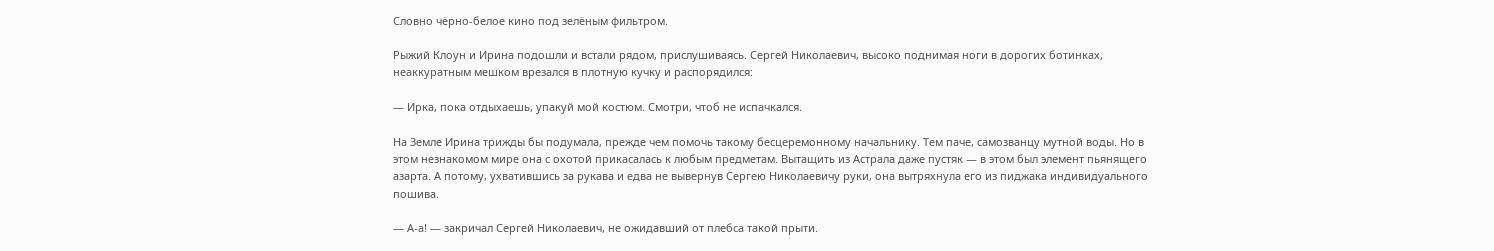Словно чёрно-белое кино под зелёным фильтром.

Рыжий Клоун и Ирина подошли и встали рядом, прислушиваясь. Сергей Николаевич, высоко поднимая ноги в дорогих ботинках, неаккуратным мешком врезался в плотную кучку и распорядился:

— Ирка, пока отдыхаешь, упакуй мой костюм. Смотри, чтоб не испачкался.

На Земле Ирина трижды бы подумала, прежде чем помочь такому бесцеремонному начальнику. Тем паче, самозванцу мутной воды. Но в этом незнакомом мире она с охотой прикасалась к любым предметам. Вытащить из Астрала даже пустяк — в этом был элемент пьянящего азарта. А потому, ухватившись за рукава и едва не вывернув Сергею Николаевичу руки, она вытряхнула его из пиджака индивидуального пошива.

— А-а! — закричал Сергей Николаевич, не ожидавший от плебса такой прыти.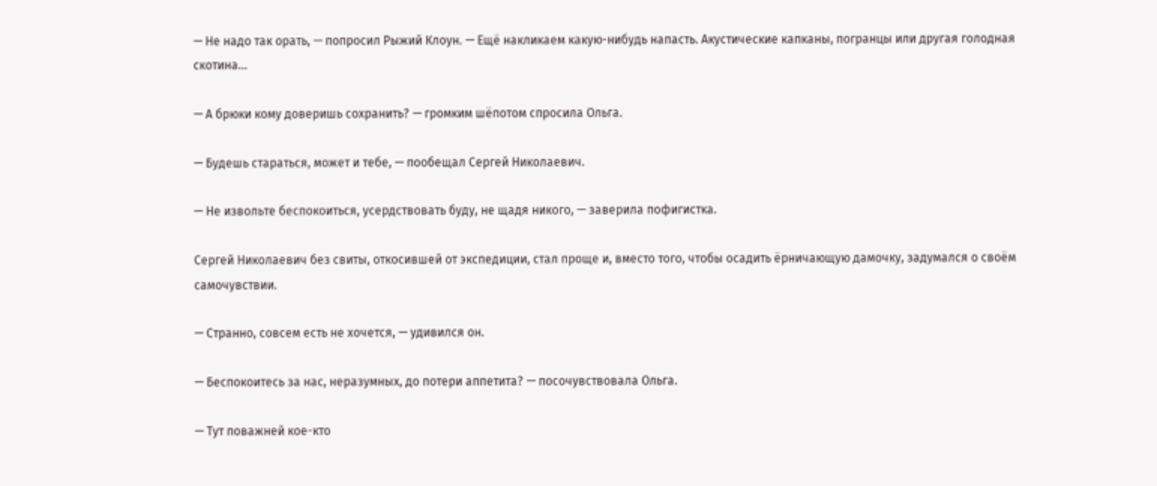— Не надо так орать, — попросил Рыжий Клоун. — Ещё накликаем какую-нибудь напасть. Акустические капканы, погранцы или другая голодная скотина…

— А брюки кому доверишь сохранить? — громким шёпотом спросила Ольга.

— Будешь стараться, может и тебе, — пообещал Сергей Николаевич.

— Не извольте беспокоиться, усердствовать буду, не щадя никого, — заверила пофигистка.

Сергей Николаевич без свиты, откосившей от экспедиции, стал проще и, вместо того, чтобы осадить ёрничающую дамочку, задумался о своём самочувствии.

— Странно, совсем есть не хочется, — удивился он.

— Беспокоитесь за нас, неразумных, до потери аппетита? — посочувствовала Ольга.

— Тут поважней кое-кто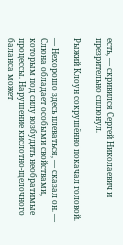есть, — скривился Сергей Николаевич и презрительно сплюнул.

Рыжий Клоун сокрушённо покачал головой.

— Нехорошо здесь плеваться, — сказал он. — Слюна обладает особыми свойствами, которым под силу возбудить необратимые процессы. Нарушение кислотно-щелочного баланса может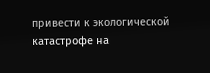привести к экологической катастрофе на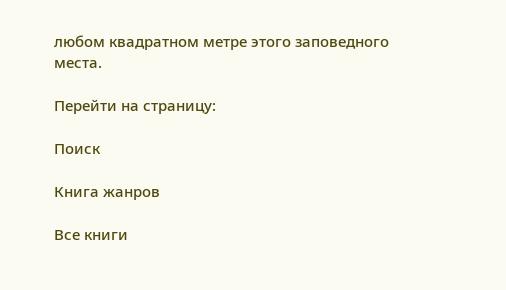любом квадратном метре этого заповедного места.

Перейти на страницу:

Поиск

Книга жанров

Все книги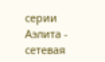серии Аэлита - сетевая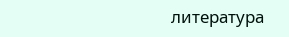литература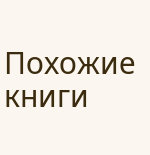Похожие книги